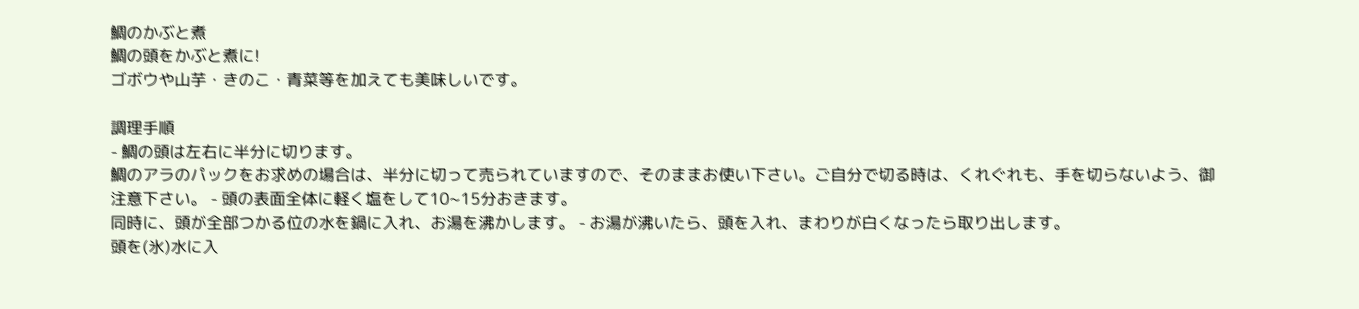鯛のかぶと煮
鯛の頭をかぶと煮に!
ゴボウや山芋・きのこ・青菜等を加えても美味しいです。

調理手順
- 鯛の頭は左右に半分に切ります。
鯛のアラのパックをお求めの場合は、半分に切って売られていますので、そのままお使い下さい。ご自分で切る時は、くれぐれも、手を切らないよう、御注意下さい。 - 頭の表面全体に軽く塩をして10~15分おきます。
同時に、頭が全部つかる位の水を鍋に入れ、お湯を沸かします。 - お湯が沸いたら、頭を入れ、まわりが白くなったら取り出します。
頭を(氷)水に入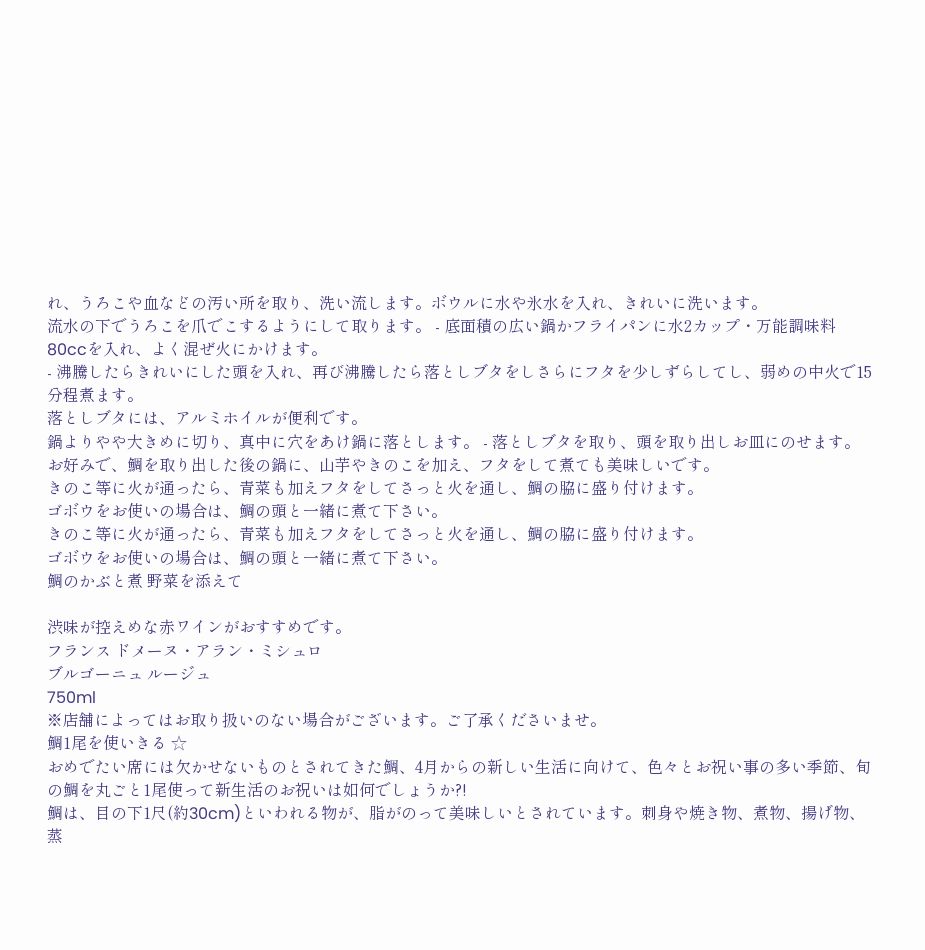れ、うろこや血などの汚い所を取り、洗い流します。ボウルに水や氷水を入れ、きれいに洗います。
流水の下でうろこを爪でこするようにして取ります。 - 底面積の広い鍋かフライパンに水2カップ・万能調味料80ccを入れ、よく混ぜ火にかけます。
- 沸騰したらきれいにした頭を入れ、再び沸騰したら落としブタをしさらにフタを少しずらしてし、弱めの中火で15分程煮ます。
落としブタには、アルミホイルが便利です。
鍋よりやや大きめに切り、真中に穴をあけ鍋に落とします。 - 落としブタを取り、頭を取り出しお皿にのせます。
お好みで、鯛を取り出した後の鍋に、山芋やきのこを加え、フタをして煮ても美味しいです。
きのこ等に火が通ったら、青菜も加えフタをしてさっと火を通し、鯛の脇に盛り付けます。
ゴボウをお使いの場合は、鯛の頭と一緒に煮て下さい。
きのこ等に火が通ったら、青菜も加えフタをしてさっと火を通し、鯛の脇に盛り付けます。
ゴボウをお使いの場合は、鯛の頭と一緒に煮て下さい。
鯛のかぶと煮 野菜を添えて

渋味が控えめな赤ワインがおすすめです。
フランス ドメーヌ・アラン・ミシュロ
ブルゴーニュ ルージュ
750ml
※店舗によってはお取り扱いのない場合がございます。ご了承くださいませ。
鯛1尾を使いきる ☆
おめでたい席には欠かせないものとされてきた鯛、4月からの新しい生活に向けて、色々とお祝い事の多い季節、旬の鯛を丸ごと1尾使って新生活のお祝いは如何でしょうか?!
鯛は、目の下1尺(約30cm)といわれる物が、脂がのって美味しいとされています。刺身や焼き物、煮物、揚げ物、蒸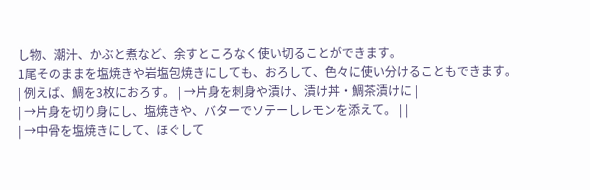し物、潮汁、かぶと煮など、余すところなく使い切ることができます。
1尾そのままを塩焼きや岩塩包焼きにしても、おろして、色々に使い分けることもできます。
| 例えば、鯛を3枚におろす。 | →片身を刺身や漬け、漬け丼・鯛茶漬けに |
| →片身を切り身にし、塩焼きや、バターでソテーしレモンを添えて。 | |
| →中骨を塩焼きにして、ほぐして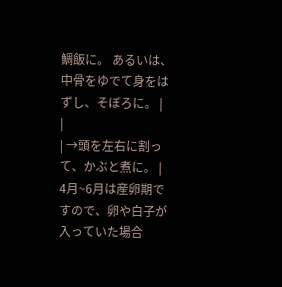鯛飯に。 あるいは、中骨をゆでて身をはずし、そぼろに。 |
|
| →頭を左右に割って、かぶと煮に。 |
4月~6月は産卵期ですので、卵や白子が入っていた場合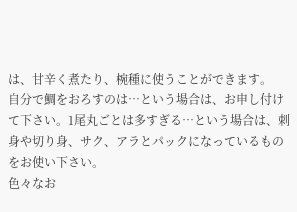は、甘辛く煮たり、椀種に使うことができます。
自分で鯛をおろすのは…という場合は、お申し付けて下さい。1尾丸ごとは多すぎる…という場合は、刺身や切り身、サク、アラとパックになっているものをお使い下さい。
色々なお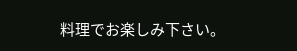料理でお楽しみ下さい。